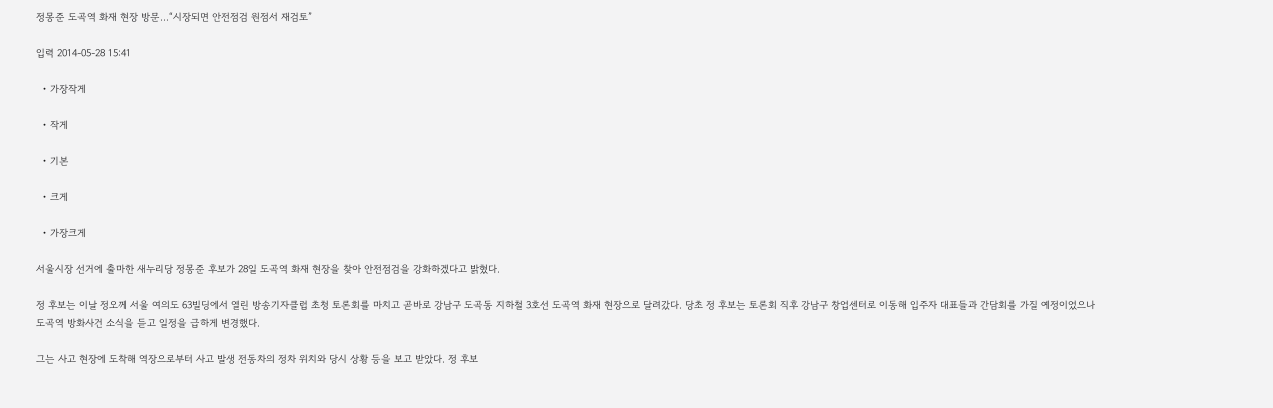정몽준 도곡역 화재 현장 방문…“시장되면 안전점검 원점서 재검토”

입력 2014-05-28 15:41

  • 가장작게

  • 작게

  • 기본

  • 크게

  • 가장크게

서울시장 선거에 출마한 새누리당 정몽준 후보가 28일 도곡역 화재 현장을 찾아 안전점검을 강화하겠다고 밝혔다.

정 후보는 이날 정오께 서울 여의도 63빌딩에서 열린 방송기자클럽 초청 토론회를 마치고 곧바로 강남구 도곡동 지하철 3호선 도곡역 화재 현장으로 달려갔다. 당초 정 후보는 토론회 직후 강남구 창업센터로 이동해 입주자 대표들과 간담회를 가질 예정이었으나 도곡역 방화사건 소식을 듣고 일정을 급하게 변경했다.

그는 사고 현장에 도착해 역장으로부터 사고 발생 전동차의 정차 위치와 당시 상황 등을 보고 받았다. 정 후보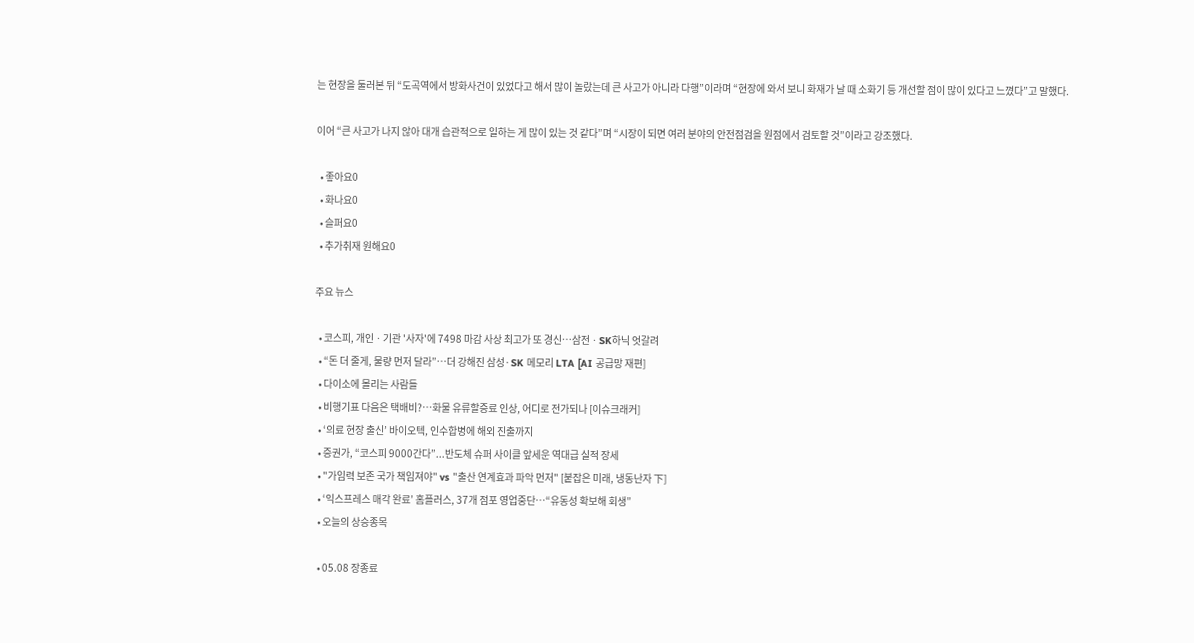는 현장을 둘러본 뒤 “도곡역에서 방화사건이 있었다고 해서 많이 놀랐는데 큰 사고가 아니라 다행”이라며 “현장에 와서 보니 화재가 날 때 소화기 등 개선할 점이 많이 있다고 느꼈다”고 말했다.

이어 “큰 사고가 나지 않아 대개 습관적으로 일하는 게 많이 있는 것 같다”며 “시장이 되면 여러 분야의 안전점검을 원점에서 검토할 것”이라고 강조했다.

  • 좋아요0
  • 화나요0
  • 슬퍼요0
  • 추가취재 원해요0

주요 뉴스

  • 코스피, 개인ㆍ기관 '사자'에 7498 마감 사상 최고가 또 경신⋯삼전ㆍSK하닉 엇갈려
  • “돈 더 줄게, 물량 먼저 달라”…더 강해진 삼성·SK 메모리 LTA [AI 공급망 재편]
  • 다이소에 몰리는 사람들
  • 비행기표 다음은 택배비?⋯화물 유류할증료 인상, 어디로 전가되나 [이슈크래커]
  • ‘의료 현장 출신’ 바이오텍, 인수합병에 해외 진출까지
  • 증권가, “코스피 9000간다”...반도체 슈퍼 사이클 앞세운 역대급 실적 장세
  • "가임력 보존 국가 책임져야" vs "출산 연계효과 파악 먼저" [붙잡은 미래, 냉동난자 下]
  • ‘익스프레스 매각 완료’ 홈플러스, 37개 점포 영업중단⋯“유동성 확보해 회생”
  • 오늘의 상승종목

  • 05.08 장종료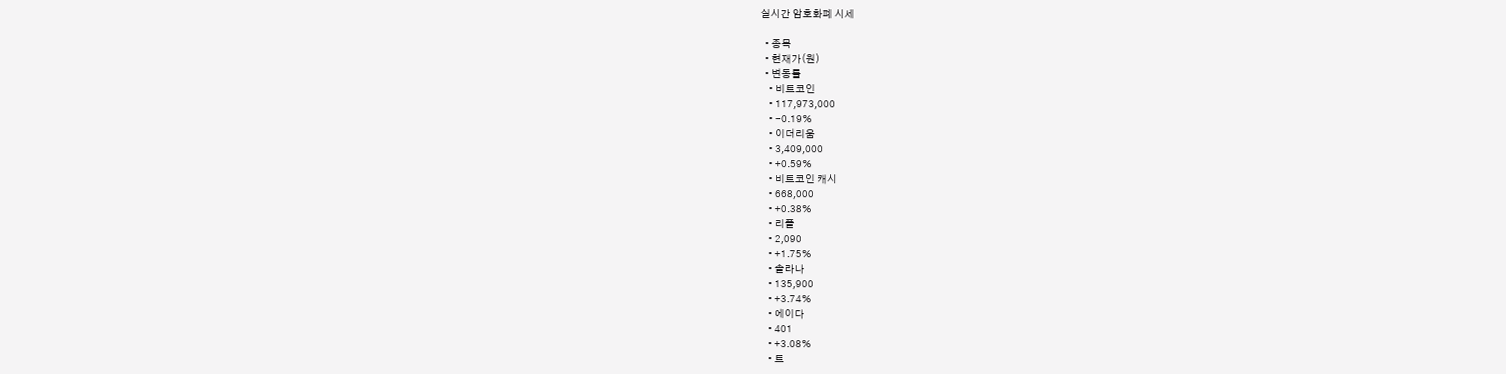실시간 암호화폐 시세

  • 종목
  • 현재가(원)
  • 변동률
    • 비트코인
    • 117,973,000
    • -0.19%
    • 이더리움
    • 3,409,000
    • +0.59%
    • 비트코인 캐시
    • 668,000
    • +0.38%
    • 리플
    • 2,090
    • +1.75%
    • 솔라나
    • 135,900
    • +3.74%
    • 에이다
    • 401
    • +3.08%
    • 트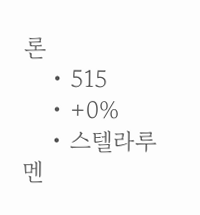론
    • 515
    • +0%
    • 스텔라루멘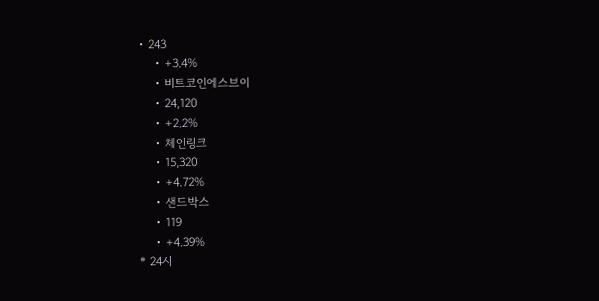• 243
    • +3.4%
    • 비트코인에스브이
    • 24,120
    • +2.2%
    • 체인링크
    • 15,320
    • +4.72%
    • 샌드박스
    • 119
    • +4.39%
* 24시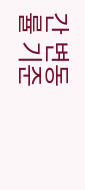간 변동률 기준